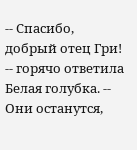-- Спасибо, добрый отец Гри! -- горячо ответила Белая голубка. -- Они останутся,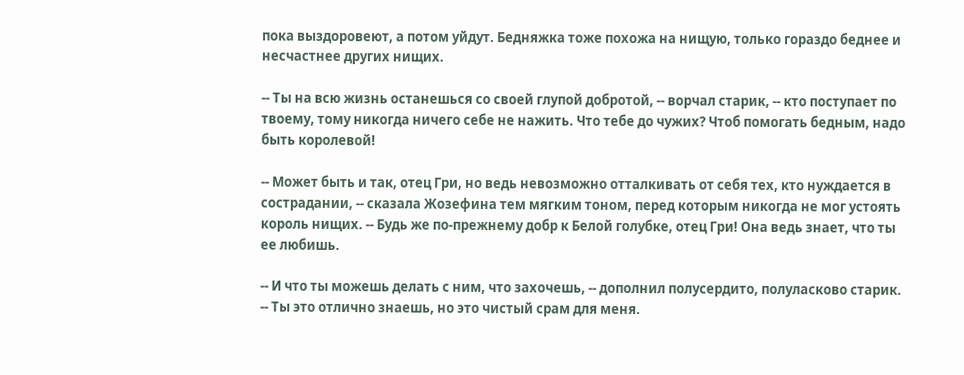пока выздоровеют, а потом уйдут. Бедняжка тоже похожа на нищую, только гораздо беднее и несчастнее других нищих.

-- Ты на всю жизнь останешься со своей глупой добротой, -- ворчал старик, -- кто поступает по твоему, тому никогда ничего себе не нажить. Что тебе до чужих? Чтоб помогать бедным, надо быть королевой!

-- Может быть и так, отец Гри, но ведь невозможно отталкивать от себя тех, кто нуждается в сострадании, -- сказала Жозефина тем мягким тоном, перед которым никогда не мог устоять король нищих. -- Будь же по-прежнему добр к Белой голубке, отец Гри! Она ведь знает, что ты ее любишь.

-- И что ты можешь делать с ним, что захочешь, -- дополнил полусердито, полуласково старик. -- Ты это отлично знаешь, но это чистый срам для меня.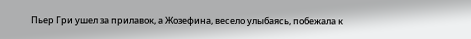Пьер Гри ушел за прилавок, а Жозефина, весело улыбаясь, побежала к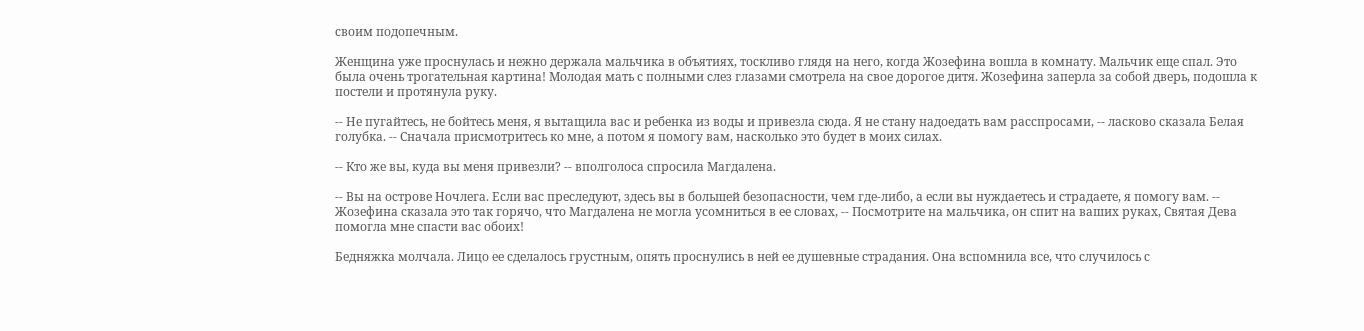своим подопечным.

Женщина уже проснулась и нежно держала мальчика в объятиях, тоскливо глядя на него, когда Жозефина вошла в комнату. Мальчик еще спал. Это была очень трогательная картина! Молодая мать с полными слез глазами смотрела на свое дорогое дитя. Жозефина заперла за собой дверь, подошла к постели и протянула руку.

-- Не пугайтесь, не бойтесь меня, я вытащила вас и ребенка из воды и привезла сюда. Я не стану надоедать вам расспросами, -- ласково сказала Белая голубка. -- Сначала присмотритесь ко мне, а потом я помогу вам, насколько это будет в моих силах.

-- Кто же вы, куда вы меня привезли? -- вполголоса спросила Магдалена.

-- Вы на острове Ночлега. Если вас преследуют, здесь вы в большей безопасности, чем где-либо, а если вы нуждаетесь и страдаете, я помогу вам. -- Жозефина сказала это так горячо, что Магдалена не могла усомниться в ее словах, -- Посмотрите на мальчика, он спит на ваших руках, Святая Дева помогла мне спасти вас обоих!

Бедняжка молчала. Лицо ее сделалось грустным, опять проснулись в ней ее душевные страдания. Она вспомнила все, что случилось с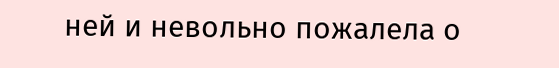ней и невольно пожалела о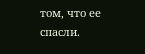том, что ее спасли.